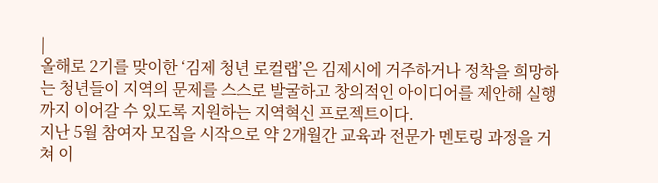|
올해로 2기를 맞이한 ‘김제 청년 로컬랩’은 김제시에 거주하거나 정착을 희망하는 청년들이 지역의 문제를 스스로 발굴하고 창의적인 아이디어를 제안해 실행까지 이어갈 수 있도록 지원하는 지역혁신 프로젝트이다.
지난 5월 참여자 모집을 시작으로 약 2개월간 교육과 전문가 멘토링 과정을 거쳐 이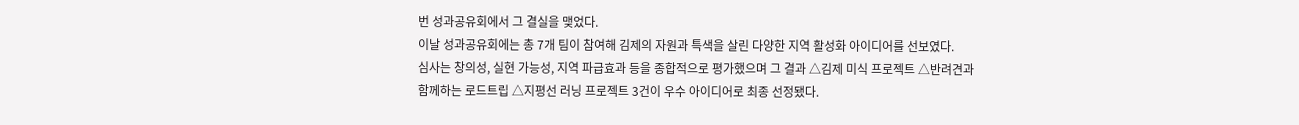번 성과공유회에서 그 결실을 맺었다.
이날 성과공유회에는 총 7개 팀이 참여해 김제의 자원과 특색을 살린 다양한 지역 활성화 아이디어를 선보였다.
심사는 창의성, 실현 가능성, 지역 파급효과 등을 종합적으로 평가했으며 그 결과 △김제 미식 프로젝트 △반려견과 함께하는 로드트립 △지평선 러닝 프로젝트 3건이 우수 아이디어로 최종 선정됐다.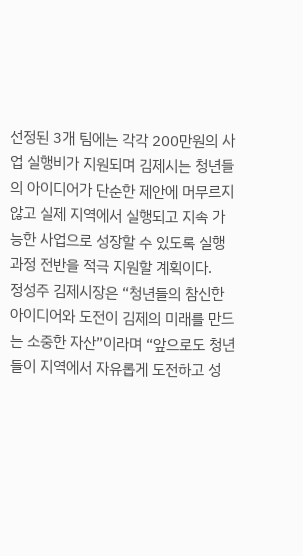선정된 3개 팀에는 각각 200만원의 사업 실행비가 지원되며 김제시는 청년들의 아이디어가 단순한 제안에 머무르지 않고 실제 지역에서 실행되고 지속 가능한 사업으로 성장할 수 있도록 실행 과정 전반을 적극 지원할 계획이다.
정성주 김제시장은 “청년들의 참신한 아이디어와 도전이 김제의 미래를 만드는 소중한 자산”이라며 “앞으로도 청년들이 지역에서 자유롭게 도전하고 성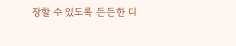장할 수 있도록 든든한 디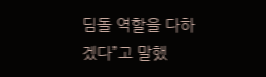딤돌 역할을 다하겠다”고 말했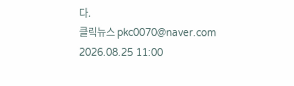다.
클릭뉴스 pkc0070@naver.com
2026.08.25 11:00